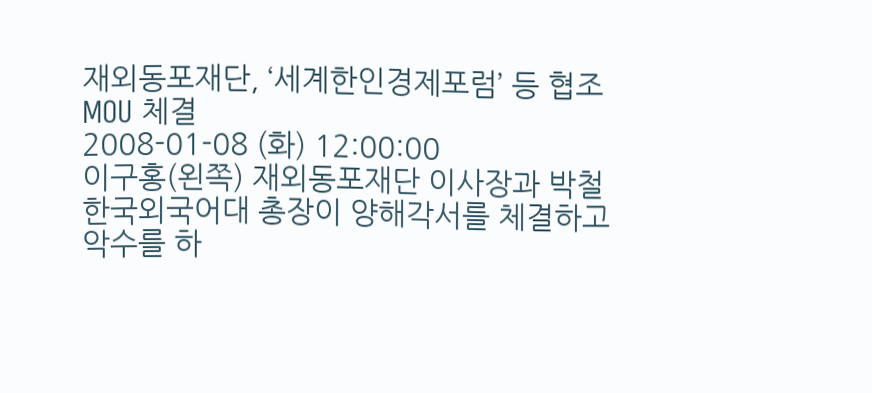재외동포재단, ‘세계한인경제포럼’ 등 협조 MOU 체결
2008-01-08 (화) 12:00:00
이구홍(왼쪽) 재외동포재단 이사장과 박철 한국외국어대 총장이 양해각서를 체결하고 악수를 하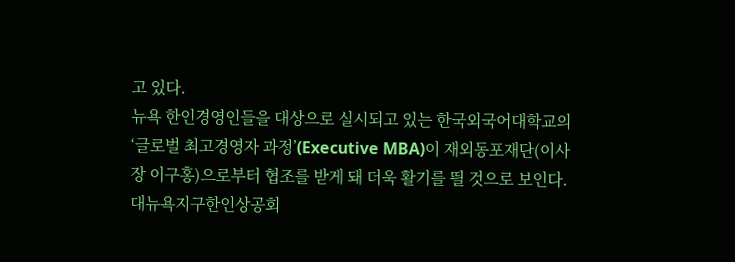고 있다.
뉴욕 한인경영인들을 대상으로 실시되고 있는 한국외국어대학교의 ‘글로벌 최고경영자 과정’(Executive MBA)이 재외동포재단(이사장 이구홍)으로부터 협조를 받게 돼 더욱 활기를 띌 것으로 보인다.
대뉴욕지구한인상공회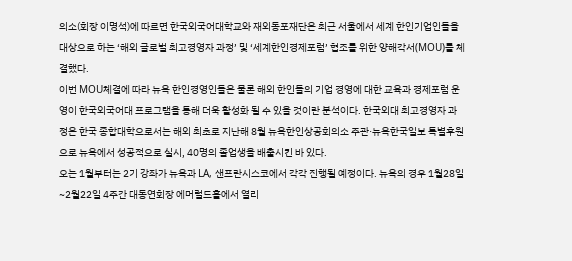의소(회장 이명석)에 따르면 한국외국어대학교와 재외동포재단은 최근 서울에서 세계 한인기업인들을 대상으로 하는 ‘해외 글로벌 최고경영자 과정’ 및 ‘세계한인경제포럼’ 협조를 위한 양해각서(MOU)를 체결했다.
이번 MOU체결에 따라 뉴욕 한인경영인들은 물론 해외 한인들의 기업 경영에 대한 교육과 경제포럼 운영이 한국외국어대 프로그램을 통해 더욱 활성화 될 수 있을 것이란 분석이다. 한국외대 최고경영자 과정은 한국 종합대학으로서는 해외 최초로 지난해 8월 뉴욕한인상공회의소 주관·뉴욕한국일보 특별후원으로 뉴욕에서 성공적으로 실시, 40명의 졸업생을 배출시킨 바 있다.
오는 1월부터는 2기 강좌가 뉴욕과 LA, 샌프란시스코에서 각각 진행될 예정이다. 뉴욕의 경우 1월28일~2월22일 4주간 대동연회장 에머럴드홀에서 열리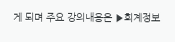게 되며 주요 강의내용은 ▶회계정보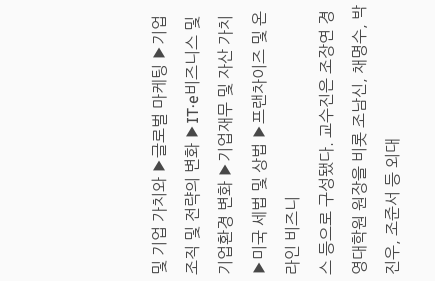및 기업 가치와 ▶글로벌 마케팅 ▶기업조직 및 전략의 변화 ▶IT·e비즈니스 및 기업환경 변화 ▶기업재무 및 자산 가치 ▶미국 세법 및 상법 ▶프랜차이즈 및 온라인 비즈니
스 등으로 구성됐다. 교수진은 조장연 경영대학원 원장을 비롯 조남신, 채명수, 박진우, 조준서 등 외대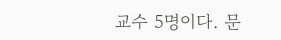교수 5명이다. 문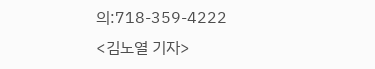의:718-359-4222
<김노열 기자>